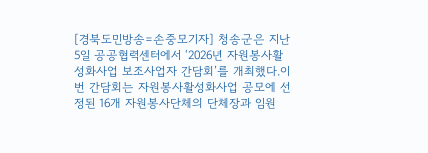[경북도민방송=손중모기자] 청송군은 지난 5일 공공협력센터에서 ‘2026년 자원봉사활성화사업 보조사업자 간담회’를 개최했다.이번 간담회는 자원봉사활성화사업 공모에 선정된 16개 자원봉사단체의 단체장과 임원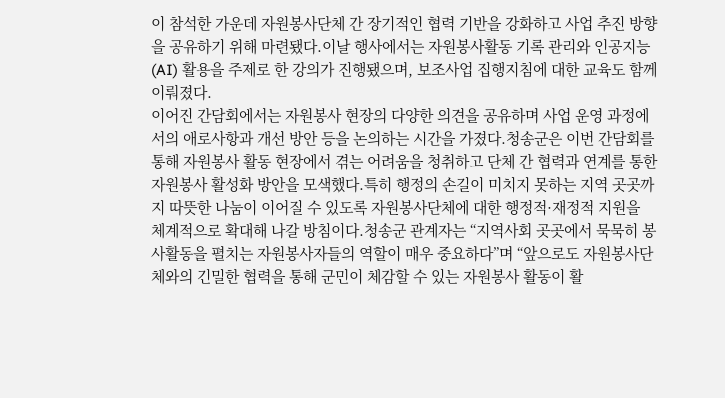이 참석한 가운데 자원봉사단체 간 장기적인 협력 기반을 강화하고 사업 추진 방향을 공유하기 위해 마련됐다.이날 행사에서는 자원봉사활동 기록 관리와 인공지능(AI) 활용을 주제로 한 강의가 진행됐으며, 보조사업 집행지침에 대한 교육도 함께 이뤄졌다.
이어진 간담회에서는 자원봉사 현장의 다양한 의견을 공유하며 사업 운영 과정에서의 애로사항과 개선 방안 등을 논의하는 시간을 가졌다.청송군은 이번 간담회를 통해 자원봉사 활동 현장에서 겪는 어려움을 청취하고 단체 간 협력과 연계를 통한 자원봉사 활성화 방안을 모색했다.특히 행정의 손길이 미치지 못하는 지역 곳곳까지 따뜻한 나눔이 이어질 수 있도록 자원봉사단체에 대한 행정적·재정적 지원을 체계적으로 확대해 나갈 방침이다.청송군 관계자는 “지역사회 곳곳에서 묵묵히 봉사활동을 펼치는 자원봉사자들의 역할이 매우 중요하다”며 “앞으로도 자원봉사단체와의 긴밀한 협력을 통해 군민이 체감할 수 있는 자원봉사 활동이 활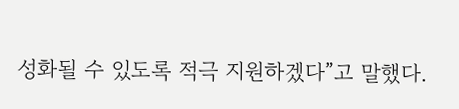성화될 수 있도록 적극 지원하겠다”고 말했다.